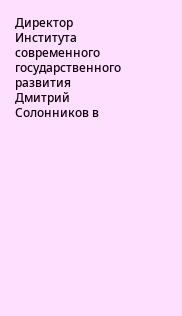Директор Института современного государственного развития Дмитрий Солонников в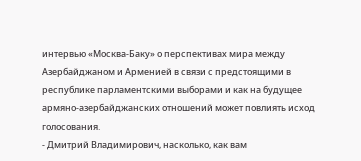интервью «Москва-Баку» о перспективах мира между Азербайджаном и Арменией в связи с предстоящими в республике парламентскими выборами и как на будущее армяно-азербайджанских отношений может повлиять исход голосования.
- Дмитрий Владимирович, насколько, как вам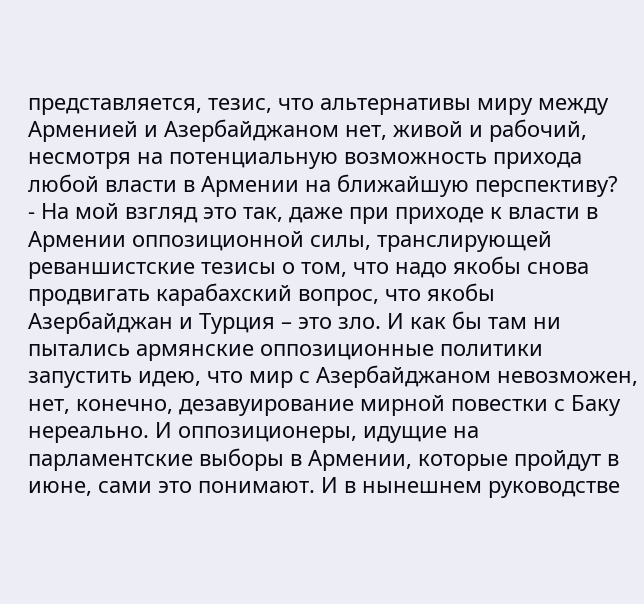представляется, тезис, что альтернативы миру между Арменией и Азербайджаном нет, живой и рабочий, несмотря на потенциальную возможность прихода любой власти в Армении на ближайшую перспективу?
- На мой взгляд это так, даже при приходе к власти в Армении оппозиционной силы, транслирующей реваншистские тезисы о том, что надо якобы снова продвигать карабахский вопрос, что якобы Азербайджан и Турция – это зло. И как бы там ни пытались армянские оппозиционные политики запустить идею, что мир с Азербайджаном невозможен, нет, конечно, дезавуирование мирной повестки с Баку нереально. И оппозиционеры, идущие на парламентские выборы в Армении, которые пройдут в июне, сами это понимают. И в нынешнем руководстве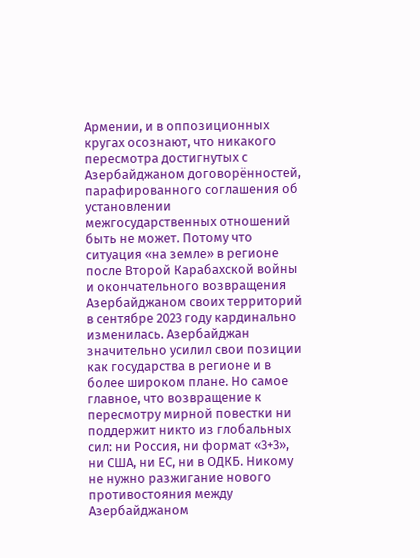Армении, и в оппозиционных кругах осознают, что никакого пересмотра достигнутых с Азербайджаном договорённостей, парафированного соглашения об установлении межгосударственных отношений быть не может. Потому что ситуация «на земле» в регионе после Второй Карабахской войны и окончательного возвращения Азербайджаном своих территорий в сентябре 2023 году кардинально изменилась. Азербайджан значительно усилил свои позиции как государства в регионе и в более широком плане. Но самое главное, что возвращение к пересмотру мирной повестки ни поддержит никто из глобальных сил: ни Россия, ни формат «3+3», ни США, ни ЕС, ни в ОДКБ. Никому не нужно разжигание нового противостояния между Азербайджаном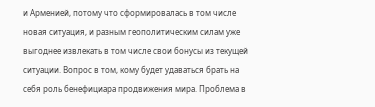и Арменией, потому что сформировалась в том числе новая ситуация, и разным геополитическим силам уже выгоднее извлекать в том числе свои бонусы из текущей ситуации. Вопрос в том, кому будет удаваться брать на себя роль бенефициара продвижения мира. Проблема в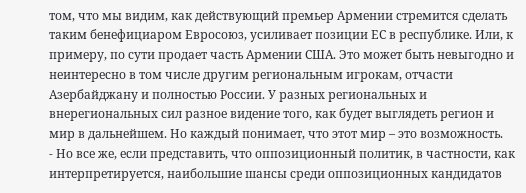том, что мы видим, как действующий премьер Армении стремится сделать таким бенефициаром Евросоюз, усиливает позиции ЕС в республике. Или, к примеру, по сути продает часть Армении США. Это может быть невыгодно и неинтересно в том числе другим региональным игрокам, отчасти Азербайджану и полностью России. У разных региональных и внерегиональных сил разное видение того, как будет выглядеть регион и мир в дальнейшем. Но каждый понимает, что этот мир – это возможность.
- Но все же, если представить, что оппозиционный политик, в частности, как интерпретируется, наибольшие шансы среди оппозиционных кандидатов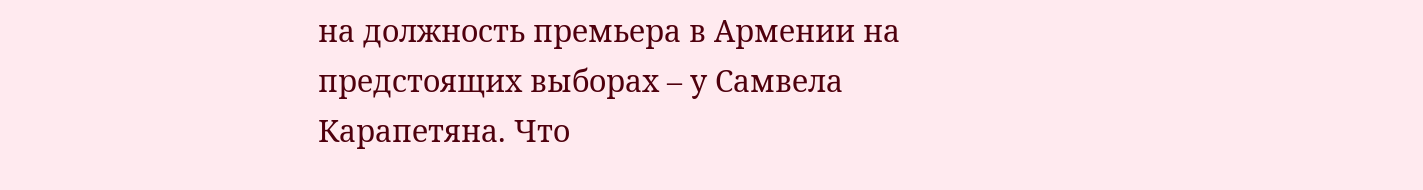на должность премьера в Армении на предстоящих выборах – у Самвела Карапетяна. Что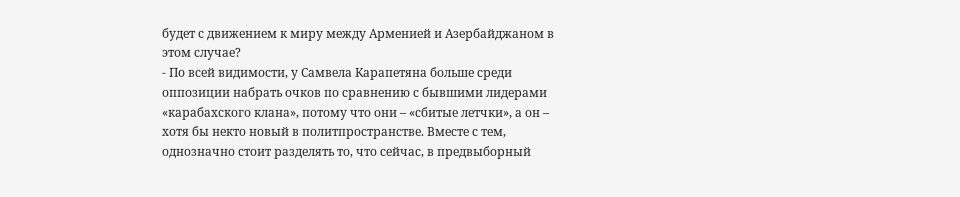будет с движением к миру между Арменией и Азербайджаном в этом случае?
- По всей видимости, у Самвела Карапетяна больше среди оппозиции набрать очков по сравнению с бывшими лидерами «карабахского клана», потому что они – «сбитые летчки», а он – хотя бы некто новый в политпространстве. Вместе с тем, однозначно стоит разделять то, что сейчас, в предвыборный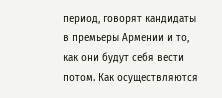период, говорят кандидаты в премьеры Армении и то, как они будут себя вести потом. Как осуществляются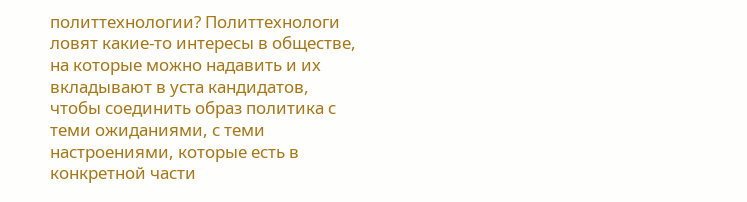политтехнологии? Политтехнологи ловят какие-то интересы в обществе, на которые можно надавить и их вкладывают в уста кандидатов, чтобы соединить образ политика с теми ожиданиями, с теми настроениями, которые есть в конкретной части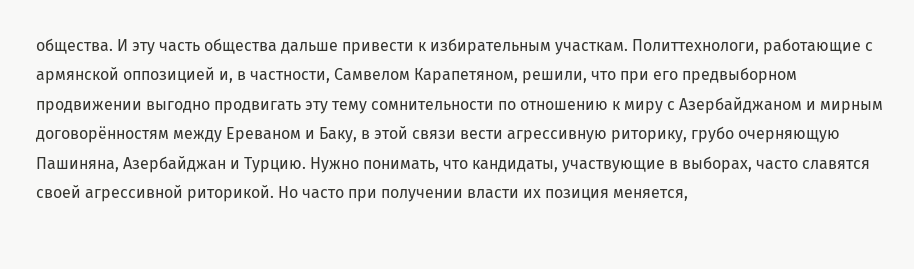общества. И эту часть общества дальше привести к избирательным участкам. Политтехнологи, работающие с армянской оппозицией и, в частности, Самвелом Карапетяном, решили, что при его предвыборном продвижении выгодно продвигать эту тему сомнительности по отношению к миру с Азербайджаном и мирным договорённостям между Ереваном и Баку, в этой связи вести агрессивную риторику, грубо очерняющую Пашиняна, Азербайджан и Турцию. Нужно понимать, что кандидаты, участвующие в выборах, часто славятся своей агрессивной риторикой. Но часто при получении власти их позиция меняется,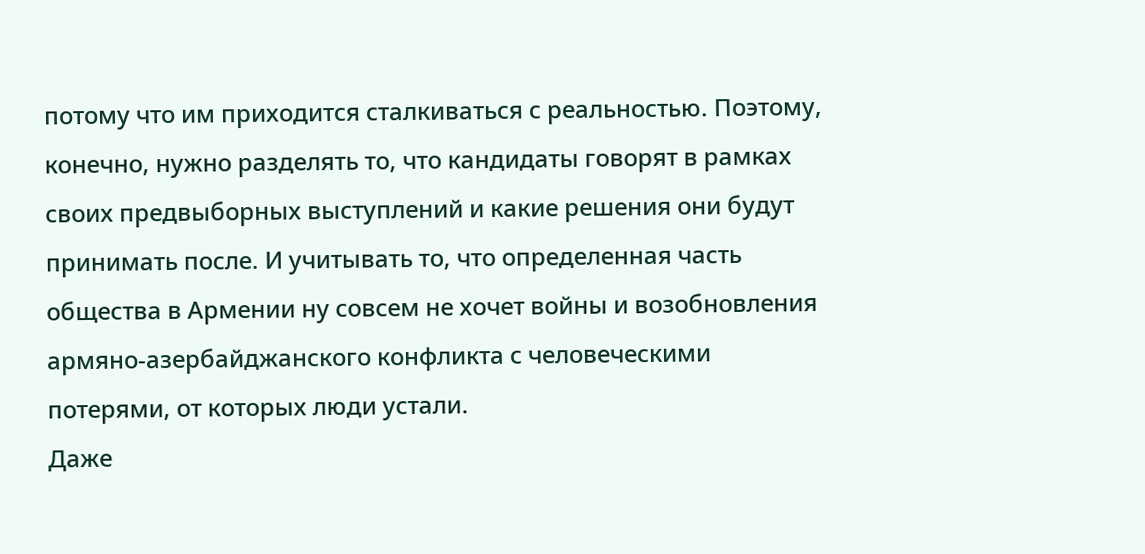потому что им приходится сталкиваться с реальностью. Поэтому, конечно, нужно разделять то, что кандидаты говорят в рамках своих предвыборных выступлений и какие решения они будут принимать после. И учитывать то, что определенная часть общества в Армении ну совсем не хочет войны и возобновления армяно-азербайджанского конфликта с человеческими потерями, от которых люди устали.
Даже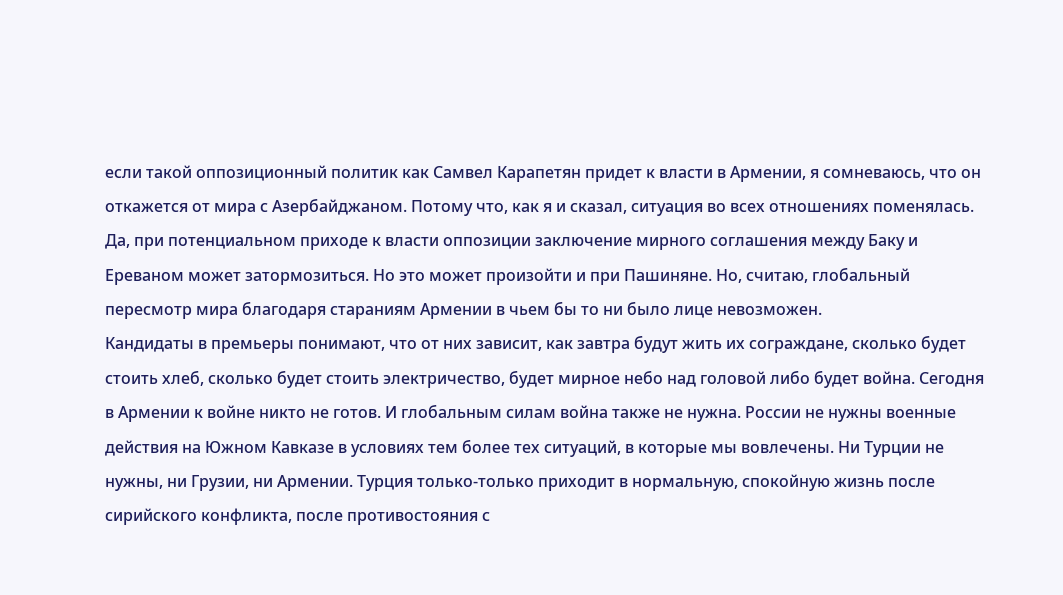если такой оппозиционный политик как Самвел Карапетян придет к власти в Армении, я сомневаюсь, что он откажется от мира с Азербайджаном. Потому что, как я и сказал, ситуация во всех отношениях поменялаcь.
Да, при потенциальном приходе к власти оппозиции заключение мирного соглашения между Баку и Ереваном может затормозиться. Но это может произойти и при Пашиняне. Но, считаю, глобальный пересмотр мира благодаря стараниям Армении в чьем бы то ни было лице невозможен.
Кандидаты в премьеры понимают, что от них зависит, как завтра будут жить их сограждане, сколько будет стоить хлеб, сколько будет стоить электричество, будет мирное небо над головой либо будет война. Сегодня в Армении к войне никто не готов. И глобальным силам война также не нужна. России не нужны военные действия на Южном Кавказе в условиях тем более тех ситуаций, в которые мы вовлечены. Ни Турции не нужны, ни Грузии, ни Армении. Турция только-только приходит в нормальную, спокойную жизнь после сирийского конфликта, после противостояния с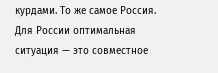курдами. То же самое Россия. Для России оптимальная ситуация — это совместное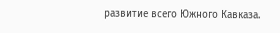развитие всего Южного Кавказа.